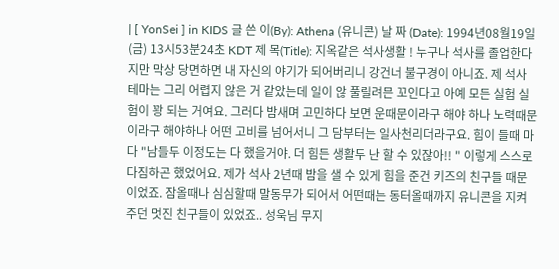| [ YonSei ] in KIDS 글 쓴 이(By): Athena (유니콘) 날 짜 (Date): 1994년08월19일(금) 13시53분24초 KDT 제 목(Title): 지옥같은 석사생활 ! 누구나 석사를 졸업한다지만 막상 당면하면 내 자신의 야기가 되어버리니 강건너 불구경이 아니죠. 제 석사 테마는 그리 어렵지 않은 거 같았는데 일이 않 풀릴려믄 꼬인다고 아예 모든 실험 실험이 꽝 되는 거여요. 그러다 밤새며 고민하다 보면 운때문이라구 해야 하나 노력때문이라구 해야하나 어떤 고비를 넘어서니 그 담부터는 일사천리더라구요. 힘이 들때 마다 "남들두 이정도는 다 했을거야. 더 힘든 생활두 난 할 수 있잖아!! " 이렇게 스스로 다짐하곤 했었어요. 제가 석사 2년때 밤을 샐 수 있게 힘을 준건 키즈의 친구들 때문이었죠. 잠올때나 심심할때 말동무가 되어서 어떤때는 동터올때까지 유니콘을 지켜주던 멋진 친구들이 있었죠.. 성욱님 무지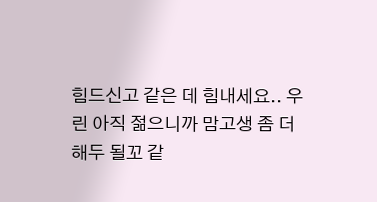힘드신고 같은 데 힘내세요.. 우린 아직 젊으니까 맘고생 좀 더 해두 될꼬 같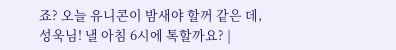죠? 오늘 유니콘이 밤새야 할꺼 같은 데, 성욱님! 낼 아침 6시에 톡할까요? |